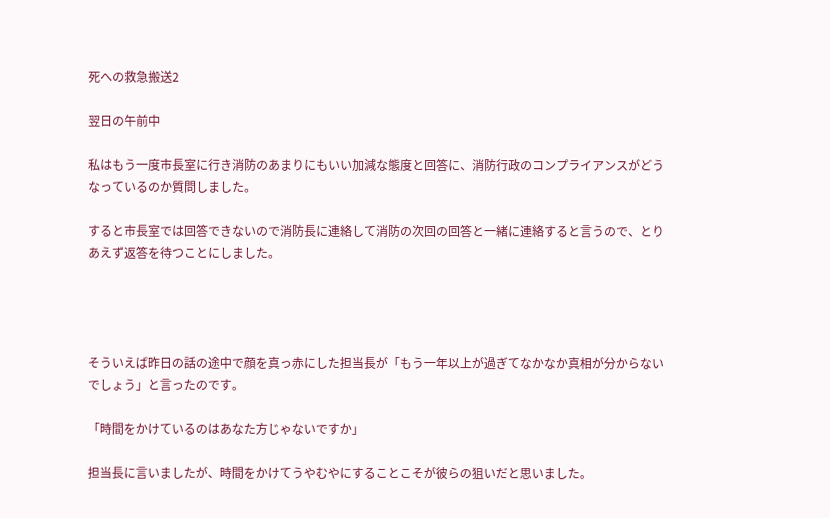死への救急搬送2

翌日の午前中

私はもう一度市長室に行き消防のあまりにもいい加減な態度と回答に、消防行政のコンプライアンスがどうなっているのか質問しました。

すると市長室では回答できないので消防長に連絡して消防の次回の回答と一緒に連絡すると言うので、とりあえず返答を待つことにしました。




そういえば昨日の話の途中で顔を真っ赤にした担当長が「もう一年以上が過ぎてなかなか真相が分からないでしょう」と言ったのです。

「時間をかけているのはあなた方じゃないですか」

担当長に言いましたが、時間をかけてうやむやにすることこそが彼らの狙いだと思いました。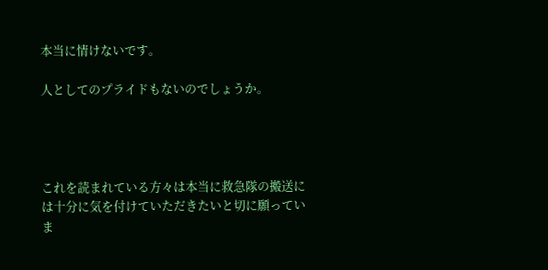本当に情けないです。

人としてのプライドもないのでしょうか。




これを読まれている方々は本当に救急隊の搬送には十分に気を付けていただきたいと切に願っていま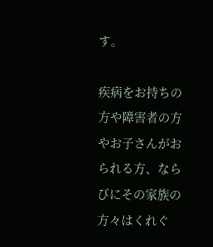す。

疾病をお持ちの方や障害者の方やお子さんがおられる方、ならびにその家族の方々はくれぐ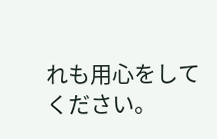れも用心をしてください。